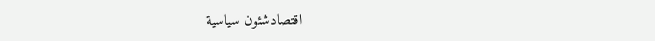اقتصادشئون سياسية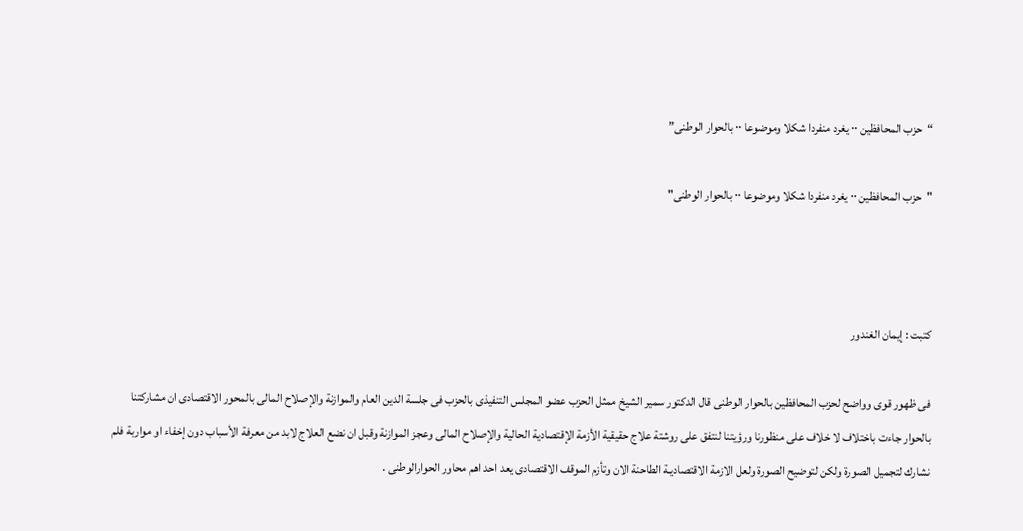“حزب المحافظين ٠٠ يغرد منفردا شكلا وموضوعا ٠٠ بالحوار الوطنى”

"حزب المحافظين ٠٠ يغرد منفردا شكلا وموضوعا ٠٠ بالحوار الوطنى"



كتبت : إيمان الغندور

فى ظهور قوى وواضح لحزب المحافظين بالحوار الوطنى قال الدكتور سمير الشيخ ممثل الحزب عضو المجلس التنفيذى بالحزب فى جلسة الدين العام والموازنة والإصلاح المالى بالمحور الاقتصادى ان مشاركتنا بالحوار جاءت باختلاف لا خلاف على منظورنا ورؤيتنا لنتفق على روشتة علاج حقيقية الأزمة الإقتصادية الحالية والإصلاح المالى وعجز الموازنة وقبل ان نضع العلاج لابد من معرفة الأسباب دون إخفاء او مواربة فلم نشارك لتجميل الصورة ولكن لتوضيح الصورة ولعل الازمة الاقتصاديـة الطاحنة الان وتأزم الموقف الاقتصادى يعد احد اهم محاور الحوارالوطنى .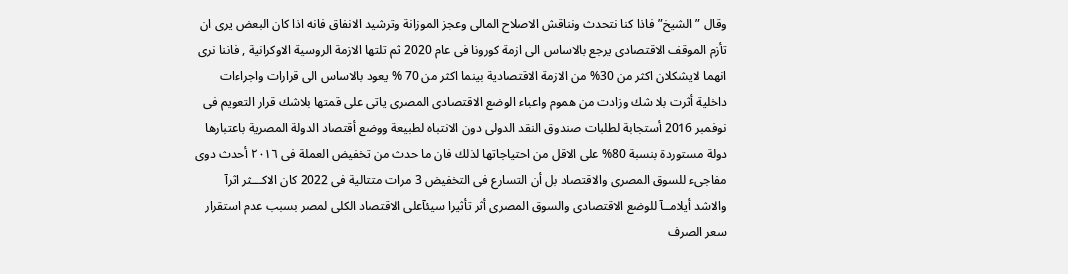وقال ” الشيخ” فاذا كنا نتحدث ونناقش الاصلاح المالى وعجز الموزانة وترشيد الانفاق فانه اذا كان البعض يرى ان تأزم الموقف الاقتصادى يرجع بالاساس الى ازمة كورونا فى عام 2020 ثم تلتها الازمة الروسية الاوكرانية , فاننا نرى انهما لايشكلان اكثر من 30% من الازمة الاقتصادية بينما اكثر من 70 % يعود بالاساس الى قرارات واجراءات داخلية أثرت بلا شك وزادت من هموم واعباء الوضع الاقتصادى المصرى ياتى على قمتها بلاشك قرار التعويم فى نوفمبر 2016 أستجابة لطلبات صندوق النقد الدولى دون الانتباه لطبيعة ووضع أقتصاد الدولة المصرية باعتبارها دولة مستوردة بنسبة 80% على الاقل من احتياجاتها لذلك فان ما حدث من تخفيض العملة فى ٢٠١٦ أحدث دوى مفاجىء للسوق المصرى والاقتصاد بل أن التسارع فى التخفيض 3 مرات متتالية فى 2022 كان الاكـــثر اثرآ والاشد أيلامــآ للوضع الاقتصادى والسوق المصرى أثر تأثيرا سيئآعلى الاقتصاد الكلى لمصر بسبب عدم استقرار سعر الصرف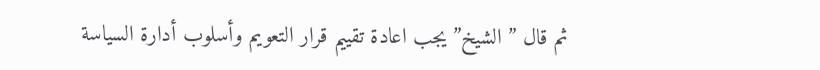ثم قال ” الشيخ” يجب اعادة تقييم قرار التعويم وأسلوب أدارة السياسة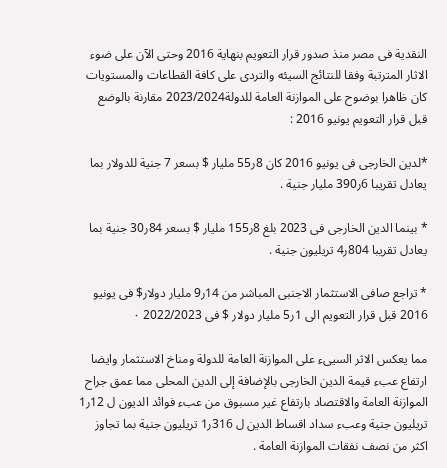النقدية فى مصر منذ صدور قرار التعويم بنهاية 2016 وحتى الآن على ضوء الاثار المترتبة وفقا للنتائج السيئه والتردى على كافة القطاعات والمستويات كان ظاهرا بوضوح على الموازنة العامة للدولة2023/2024 مقارنة بالوضع قبل قرار التعويم يونيو 2016 :

*لدين الخارجى فى يونيو 2016 كان 8ر55 مليار $ بسعر 7 جنية للدولار بما يعادل تقريبا 6ر390 مليار جنية .

* بينما الدين الخارجى فى 2023 بلغ 8ر155 مليار $ بسعر 84ر30 جنية بما يعادل تقريبا 804ر4 تريليون جنية .

* تراجع صافى الاستثمار الاجنبى المباشر من 14ر9 مليار دولار$ فى يونيو 2016 قبل قرار التعويم الى 1ر5 مليار دولار $ فى 2022/2023 ٠

مما يعكس الاثر السيىء على الموازنة العامة للدولة ومناخ الاستثمار وايضا ارتفاع عبء قيمة الدين الخارجى بالإضافة إلى الدين المحلى مما عمق جراح الموازنة العامة والاقتصاد بارتفاع غير مسبوق من عبء فوائد الديون ل 12ر1 تريليون جنية وعبء سداد اقساط الدين ل 316ر1 تريليون جنية بما تجاوز اكثر من نصف نفقات الموازنة العامة .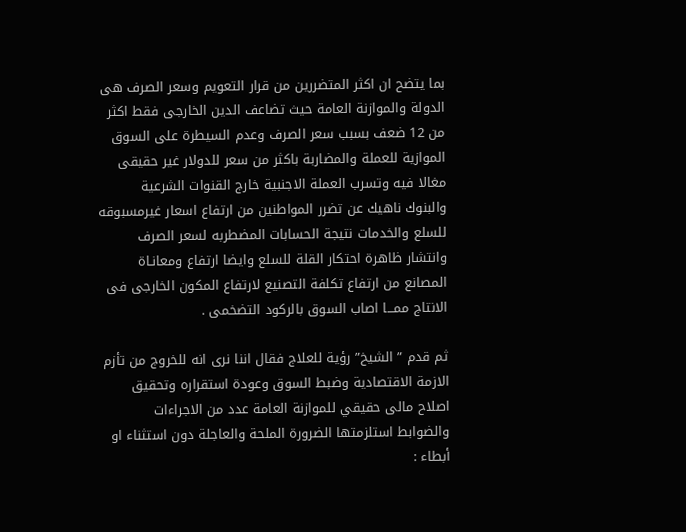بما يتضح ان اكثر المتضررين من قرار التعويم وسعر الصرف هى الدولة والموازنة العامة حيث تضاعف الدين الخارجى فقط اكثر من 12 ضعف بسبب سعر الصرف وعدم السيطرة على السوق الموازية للعملة والمضاربة باكثر من سعر للدولار غير حقيقى مغالا فيه وتسرب العملة الاجنبية خارج القنوات الشرعية والبنوك ناهيك عن تضرر المواطنين من ارتفاع اسعار غيرمسبوقه للسلع والخدمات نتيجة الحسابات المضطربه لسعر الصرف وانتشار ظاهرة احتكار القلة للسلع وايضا ارتفاع ومعانـاة المصانع من ارتفاع تكلفة التصنيع لارتفاع المكون الخارجى فى الانتاج ممـــا اصاب السوق بالركود التضخمى .

ثم قدم ” الشيخ” رؤية للعلاج فقال اننا نرى انه للخروج من تأزم الازمة الاقتصادية وضبط السوق وعودة استقراره وتحقيق اصلاح مالى حقيقي للموازنة العامة عدد من الاجراءات والضوابط استلزمتها الضرورة الملحة والعاجلة دون استثناء او أبطاء :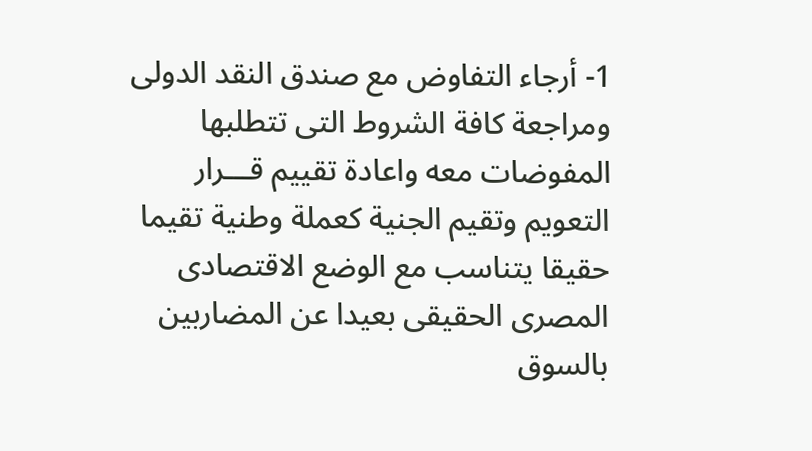1- أرجاء التفاوض مع صندق النقد الدولى ومراجعة كافة الشروط التى تتطلبها المفوضات معه واعادة تقييم قـــرار التعويم وتقيم الجنية كعملة وطنية تقيما حقيقا يتناسب مع الوضع الاقتصادى المصرى الحقيقى بعيدا عن المضاربين بالسوق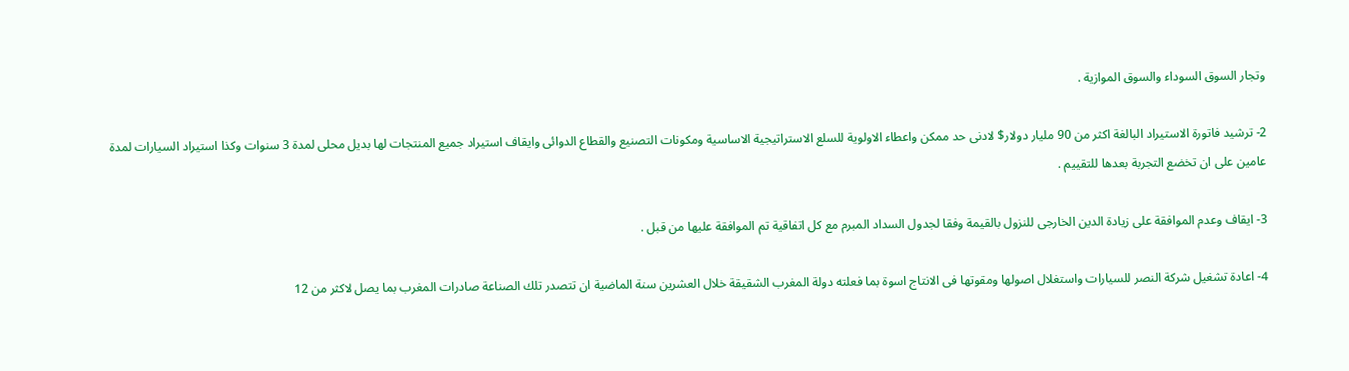وتجار السوق السوداء والسوق الموازية .

2- ترشيد فاتورة الاستيراد البالغة اكثر من 90 مليار دولار$ لادنى حد ممكن واعطاء الاولوية للسلع الاستراتيجية الاساسية ومكونات التصنيع والقطاع الدوائى وايقاف استيراد جميع المنتجات لها بديل محلى لمدة 3 سنوات وكذا استيراد السيارات لمدة عامين على ان تخضع التجربة بعدها للتقييم .

3- ايقاف وعدم الموافقة على زيادة الدين الخارجى للنزول بالقيمة وفقا لجدول السداد المبرم مع كل اتفاقية تم الموافقة عليها من قبل .

4- اعادة تشغيل شركة النصر للسيارات واستغلال اصولها ومقوتها فى الانتاج اسوة بما فعلته دولة المغرب الشقيقة خلال العشرين سنة الماضية ان تتصدر تلك الصناعة صادرات المغرب بما يصل لاكثر من 12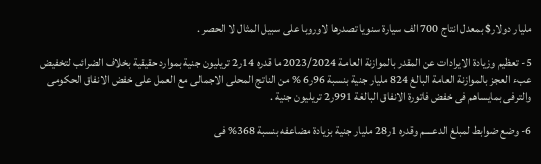مليار دولار$ بمعدل انتاج 700 الف سيارة سنويا تصدرها لاوروبا على سبيل المثال لا الحصر .

5- تعظيم وزيادة الايرادات عن المقدر بالموازنة العامـة 2023/2024 ما قدره 14ر2 تريليون جنية بموارد حقيقية بخلاف الضرائب لتخفيض عبء العجز بالموازنة العامة البالغ 824 مليار جنية بنسبة 96ر6 % من الناتج المحلى الاجمالى مع العمل على خفض الانفاق الحكومى والترفى بمايساهم فى خفض فاتورة الانفاق البالغة 991ر2 تريليون جنية .

6- وضع ضوابط لمبلغ الدعــــم وقدره 1ر28 مليار جنية بزيادة مضاعفه بنسبة 368% فى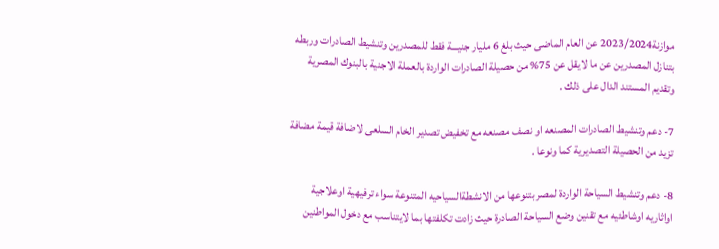موازنة2023/2024 عن العام الماضى حيث بلغ 6 مليار جنيـــة فقط للمصدرين وتنشيط الصادرات وربطه بتنازل المصدرين عن ما لايقل عن 75% من حصيلة الصادرات الواردة بالعملة الاجنية بالبنوك المصرية وتقديم المستند الدال على ذلك .

7- دعم وتنشيط الصادرات المصنعه او نصف مصنعه مع تخفيض تصدير الخام السلعى لاضافة قيمة مضافة تزيد من الحصيلة التصديرية كما ونوعا .

8- دعم وتنشيط السياحة الواردة لمصر بتنوعها من الانشطةالسياحيه المتنوعة سواء ترفيهية اوعلاجية اواثاريه اوشاطئيه مع تقنين وضع السياحة الصادرة حيث زادت تكلفتها بما لايتناسب مع دخول المواطنين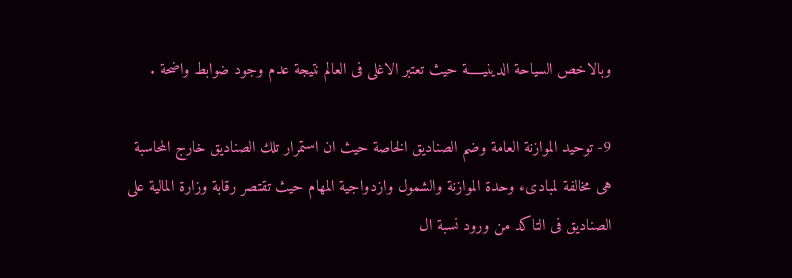وبالاخص السياحة الدينيـــــة حيث تعتبر الاغلى فى العالم نتيجة عدم وجود ضوابط واضحة .

9- توحيد الموازنة العامة وضم الصناديق الخاصة حيث ان استمرار تلك الصناديق خارج المحاسبة هى مخالفة لمبادىء وحدة الموازنة والشمول وازدواجية المهام حيث تقتصر رقابة وزارة المالية على الصناديق فى التاكد من ورود نسبة ال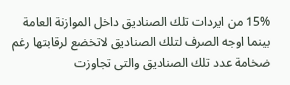15% من ايردات تلك الصناديق داخل الموازنة العامة بينما اوجه الصرف لتلك الصناديق لاتخضع لرقابتها رغم ضخامة عدد تلك الصناديق والتى تجاوزت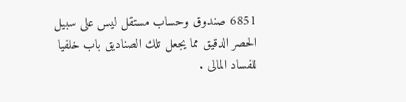6851 صندوق وحساب مستقل ليس على سبيل الحصر الدقيق مما يجعل تلك الصناديق باب خلفيا للفساد المالى .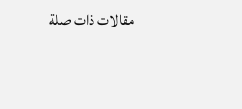مقالات ذات صلة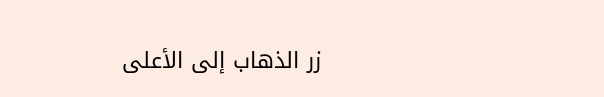زر الذهاب إلى الأعلى